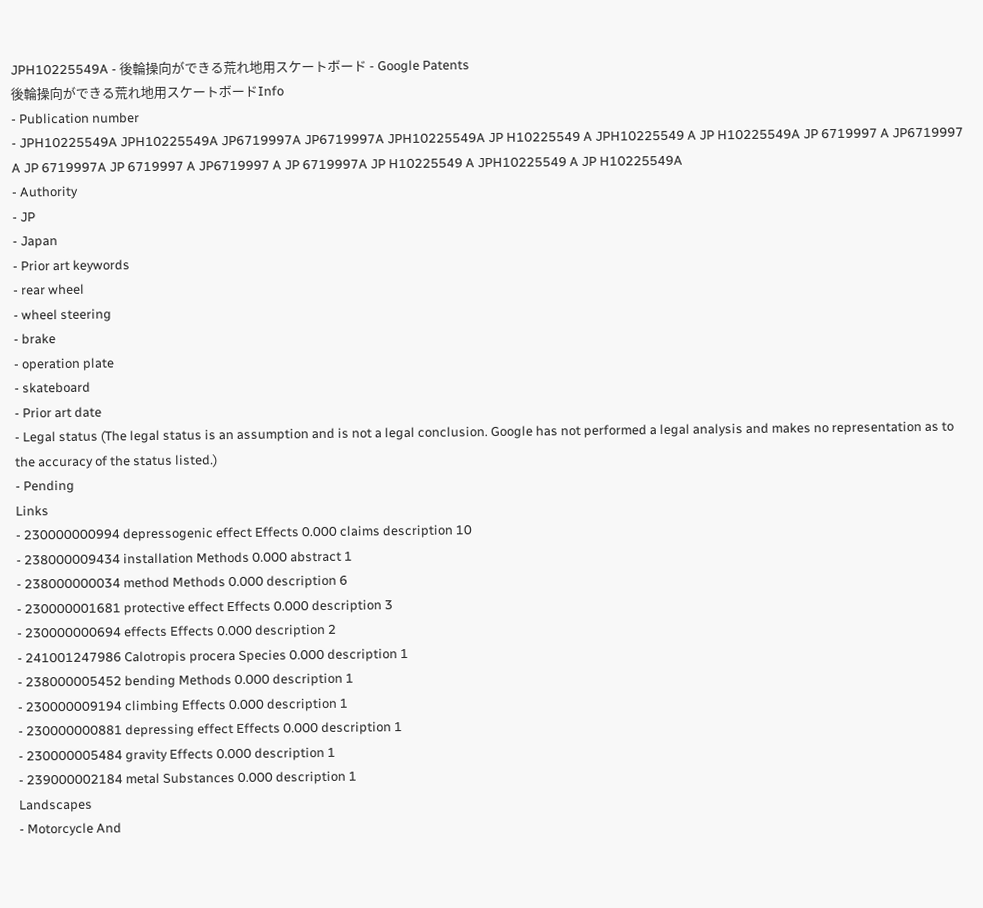JPH10225549A - 後輪操向ができる荒れ地用スケートボード - Google Patents
後輪操向ができる荒れ地用スケートボードInfo
- Publication number
- JPH10225549A JPH10225549A JP6719997A JP6719997A JPH10225549A JP H10225549 A JPH10225549 A JP H10225549A JP 6719997 A JP6719997 A JP 6719997A JP 6719997 A JP6719997 A JP 6719997A JP H10225549 A JPH10225549 A JP H10225549A
- Authority
- JP
- Japan
- Prior art keywords
- rear wheel
- wheel steering
- brake
- operation plate
- skateboard
- Prior art date
- Legal status (The legal status is an assumption and is not a legal conclusion. Google has not performed a legal analysis and makes no representation as to the accuracy of the status listed.)
- Pending
Links
- 230000000994 depressogenic effect Effects 0.000 claims description 10
- 238000009434 installation Methods 0.000 abstract 1
- 238000000034 method Methods 0.000 description 6
- 230000001681 protective effect Effects 0.000 description 3
- 230000000694 effects Effects 0.000 description 2
- 241001247986 Calotropis procera Species 0.000 description 1
- 238000005452 bending Methods 0.000 description 1
- 230000009194 climbing Effects 0.000 description 1
- 230000000881 depressing effect Effects 0.000 description 1
- 230000005484 gravity Effects 0.000 description 1
- 239000002184 metal Substances 0.000 description 1
Landscapes
- Motorcycle And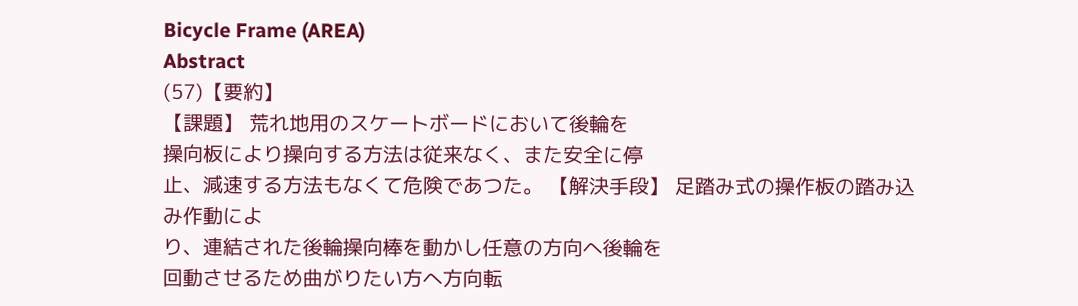Bicycle Frame (AREA)
Abstract
(57)【要約】
【課題】 荒れ地用のスケートボードにおいて後輪を
操向板により操向する方法は従来なく、また安全に停
止、減速する方法もなくて危険であつた。 【解決手段】 足踏み式の操作板の踏み込み作動によ
り、連結された後輪操向棒を動かし任意の方向へ後輪を
回動させるため曲がりたい方へ方向転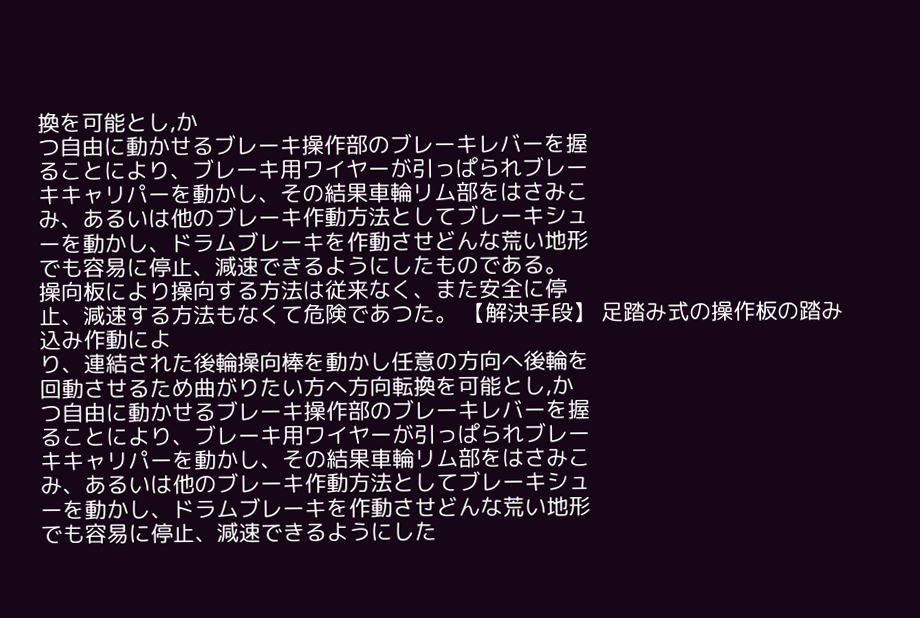換を可能とし,か
つ自由に動かせるブレーキ操作部のブレーキレバーを握
ることにより、ブレーキ用ワイヤーが引っぱられブレー
キキャリパーを動かし、その結果車輪リム部をはさみこ
み、あるいは他のブレーキ作動方法としてブレーキシュ
ーを動かし、ドラムブレーキを作動させどんな荒い地形
でも容易に停止、減速できるようにしたものである。
操向板により操向する方法は従来なく、また安全に停
止、減速する方法もなくて危険であつた。 【解決手段】 足踏み式の操作板の踏み込み作動によ
り、連結された後輪操向棒を動かし任意の方向へ後輪を
回動させるため曲がりたい方へ方向転換を可能とし,か
つ自由に動かせるブレーキ操作部のブレーキレバーを握
ることにより、ブレーキ用ワイヤーが引っぱられブレー
キキャリパーを動かし、その結果車輪リム部をはさみこ
み、あるいは他のブレーキ作動方法としてブレーキシュ
ーを動かし、ドラムブレーキを作動させどんな荒い地形
でも容易に停止、減速できるようにした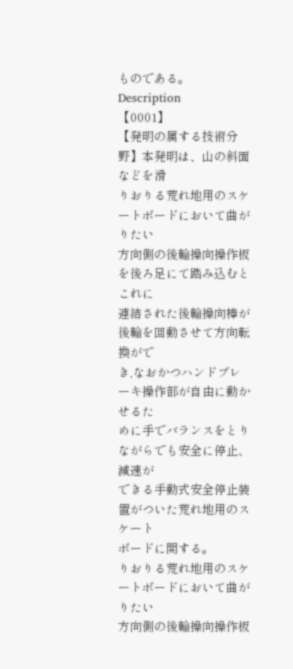ものである。
Description
【0001】
【発明の属する技術分野】本発明は、山の斜面などを滑
りおりる荒れ地用のスケートボードにおいて曲がりたい
方向側の後輪操向操作板を後ろ足にて踏み込むとこれに
連結された後輪操向棒が後輪を回動させて方向転換がで
き,なおかつハンドブレーキ操作部が自由に動かせるた
めに手でバランスをとりながらでも安全に停止、減速が
できる手動式安全停止装置がついた荒れ地用のスケート
ボードに関する。
りおりる荒れ地用のスケートボードにおいて曲がりたい
方向側の後輪操向操作板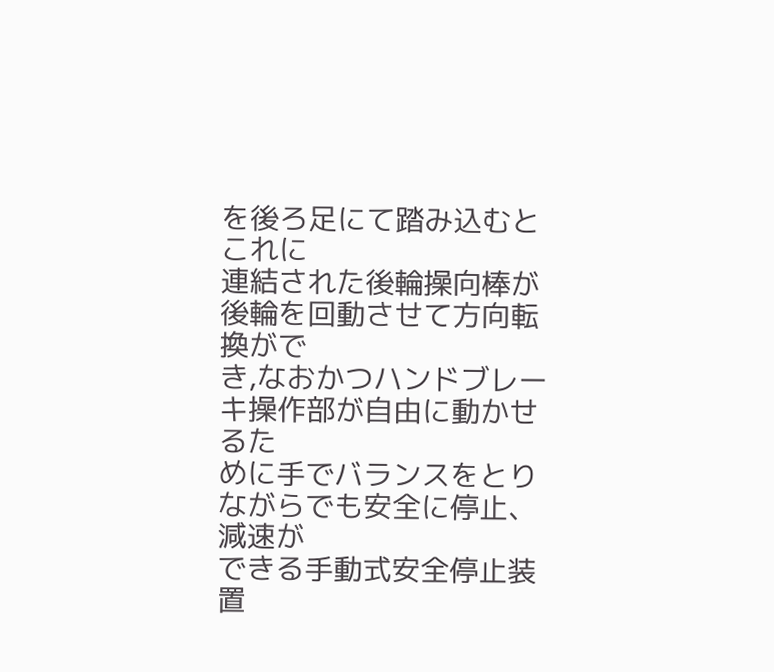を後ろ足にて踏み込むとこれに
連結された後輪操向棒が後輪を回動させて方向転換がで
き,なおかつハンドブレーキ操作部が自由に動かせるた
めに手でバランスをとりながらでも安全に停止、減速が
できる手動式安全停止装置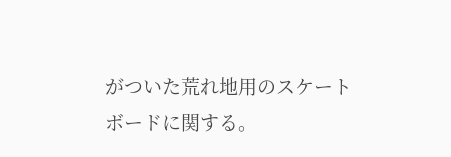がついた荒れ地用のスケート
ボードに関する。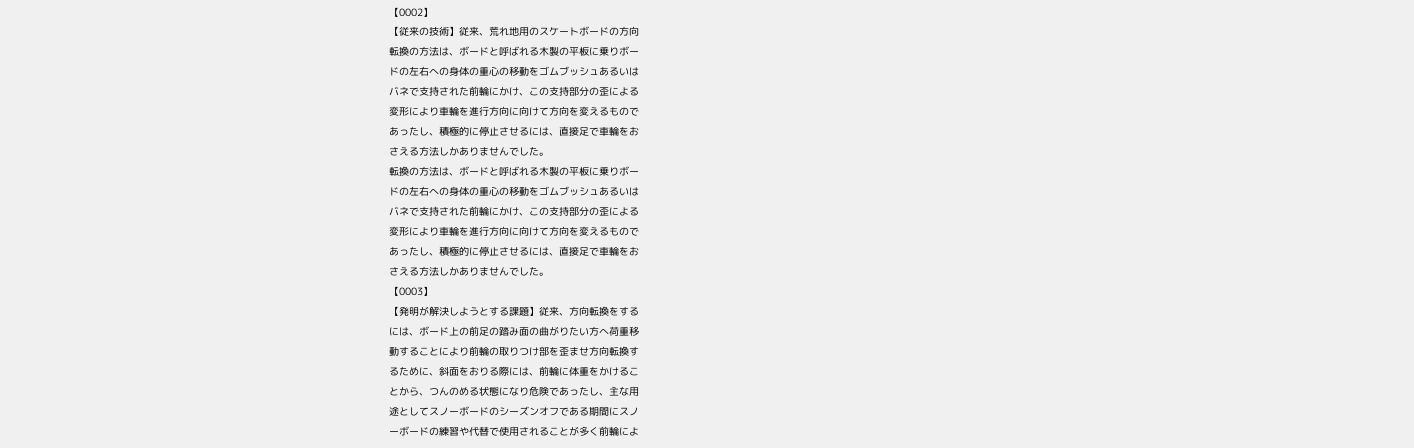【0002】
【従来の技術】従来、荒れ地用のスケートボードの方向
転換の方法は、ボードと呼ばれる木製の平板に乗りボー
ドの左右への身体の重心の移動をゴムブッシュあるいは
バネで支持された前輪にかけ、この支持部分の歪による
変形により車輪を進行方向に向けて方向を変えるもので
あったし、積極的に停止させるには、直接足で車輪をお
さえる方法しかありませんでした。
転換の方法は、ボードと呼ばれる木製の平板に乗りボー
ドの左右への身体の重心の移動をゴムブッシュあるいは
バネで支持された前輪にかけ、この支持部分の歪による
変形により車輪を進行方向に向けて方向を変えるもので
あったし、積極的に停止させるには、直接足で車輪をお
さえる方法しかありませんでした。
【0003】
【発明が解決しようとする課題】従来、方向転換をする
には、ボード上の前足の踏み面の曲がりたい方へ荷重移
動することにより前輪の取りつけ部を歪ませ方向転換す
るために、斜面をおりる際には、前輪に体重をかけるこ
とから、つんのめる状態になり危険であったし、主な用
途としてスノーボードのシーズンオフである期間にスノ
ーボードの練習や代替で使用されることが多く前輪によ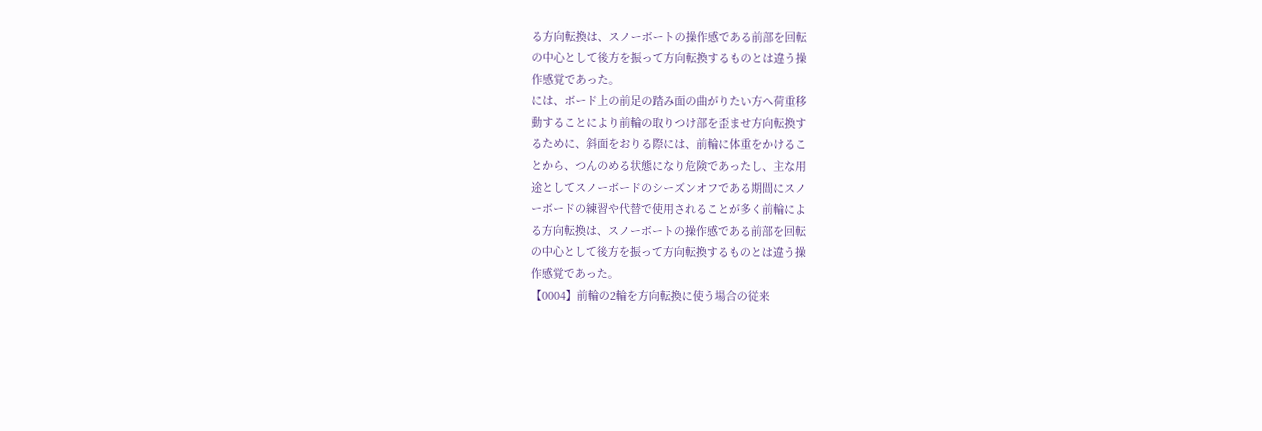る方向転換は、スノーボートの操作感である前部を回転
の中心として後方を振って方向転換するものとは違う操
作感覚であった。
には、ボード上の前足の踏み面の曲がりたい方へ荷重移
動することにより前輪の取りつけ部を歪ませ方向転換す
るために、斜面をおりる際には、前輪に体重をかけるこ
とから、つんのめる状態になり危険であったし、主な用
途としてスノーボードのシーズンオフである期間にスノ
ーボードの練習や代替で使用されることが多く前輪によ
る方向転換は、スノーボートの操作感である前部を回転
の中心として後方を振って方向転換するものとは違う操
作感覚であった。
【0004】前輪の2輪を方向転換に使う場合の従来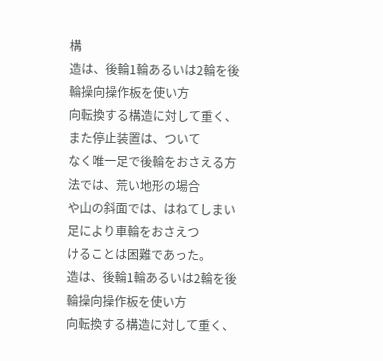構
造は、後輪1輪あるいは2輪を後輪操向操作板を使い方
向転換する構造に対して重く、また停止装置は、ついて
なく唯一足で後輪をおさえる方法では、荒い地形の場合
や山の斜面では、はねてしまい足により車輪をおさえつ
けることは困難であった。
造は、後輪1輪あるいは2輪を後輪操向操作板を使い方
向転換する構造に対して重く、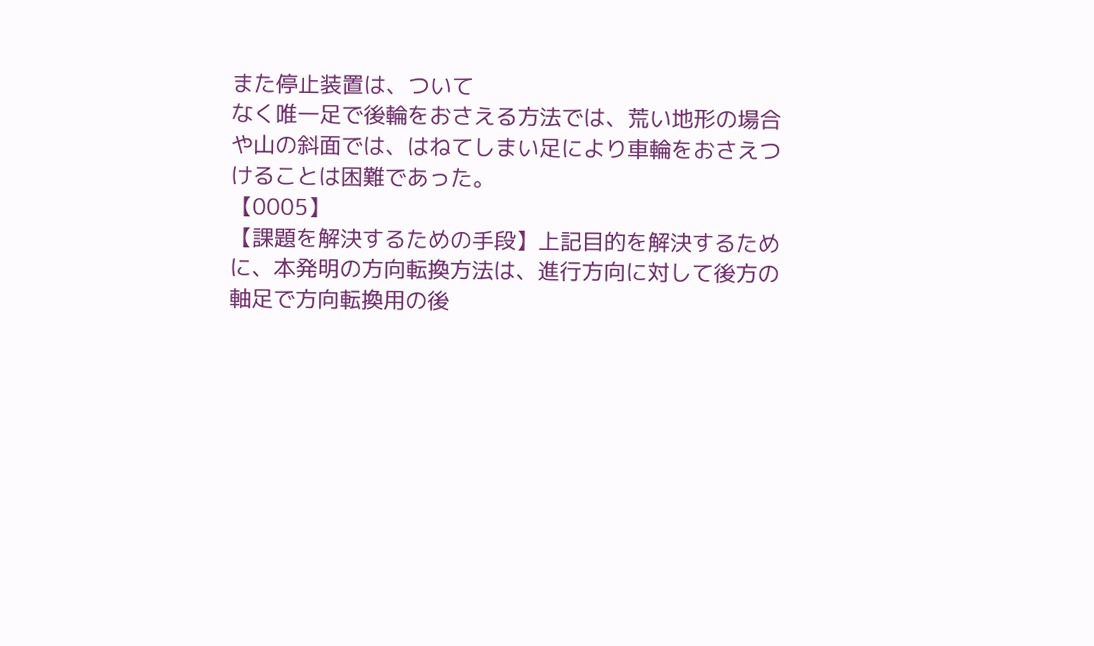また停止装置は、ついて
なく唯一足で後輪をおさえる方法では、荒い地形の場合
や山の斜面では、はねてしまい足により車輪をおさえつ
けることは困難であった。
【0005】
【課題を解決するための手段】上記目的を解決するため
に、本発明の方向転換方法は、進行方向に対して後方の
軸足で方向転換用の後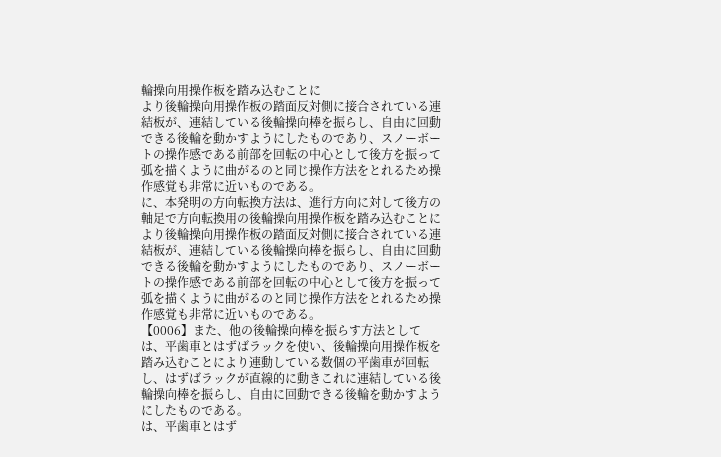輪操向用操作板を踏み込むことに
より後輪操向用操作板の踏面反対側に接合されている連
結板が、連結している後輪操向棒を振らし、自由に回動
できる後輪を動かすようにしたものであり、スノーボー
トの操作感である前部を回転の中心として後方を振って
弧を描くように曲がるのと同じ操作方法をとれるため操
作感覚も非常に近いものである。
に、本発明の方向転換方法は、進行方向に対して後方の
軸足で方向転換用の後輪操向用操作板を踏み込むことに
より後輪操向用操作板の踏面反対側に接合されている連
結板が、連結している後輪操向棒を振らし、自由に回動
できる後輪を動かすようにしたものであり、スノーボー
トの操作感である前部を回転の中心として後方を振って
弧を描くように曲がるのと同じ操作方法をとれるため操
作感覚も非常に近いものである。
【0006】また、他の後輪操向棒を振らす方法として
は、平歯車とはずばラックを使い、後輪操向用操作板を
踏み込むことにより連動している数個の平歯車が回転
し、はずばラックが直線的に動きこれに連結している後
輪操向棒を振らし、自由に回動できる後輪を動かすよう
にしたものである。
は、平歯車とはず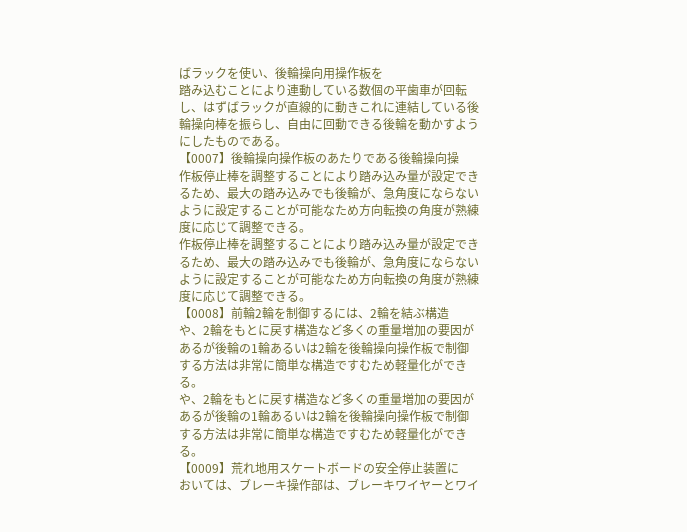ばラックを使い、後輪操向用操作板を
踏み込むことにより連動している数個の平歯車が回転
し、はずばラックが直線的に動きこれに連結している後
輪操向棒を振らし、自由に回動できる後輪を動かすよう
にしたものである。
【0007】後輪操向操作板のあたりである後輪操向操
作板停止棒を調整することにより踏み込み量が設定でき
るため、最大の踏み込みでも後輪が、急角度にならない
ように設定することが可能なため方向転換の角度が熟練
度に応じて調整できる。
作板停止棒を調整することにより踏み込み量が設定でき
るため、最大の踏み込みでも後輪が、急角度にならない
ように設定することが可能なため方向転換の角度が熟練
度に応じて調整できる。
【0008】前輪2輪を制御するには、2輪を結ぶ構造
や、2輪をもとに戻す構造など多くの重量増加の要因が
あるが後輪の1輪あるいは2輪を後輪操向操作板で制御
する方法は非常に簡単な構造ですむため軽量化ができ
る。
や、2輪をもとに戻す構造など多くの重量増加の要因が
あるが後輪の1輪あるいは2輪を後輪操向操作板で制御
する方法は非常に簡単な構造ですむため軽量化ができ
る。
【0009】荒れ地用スケートボードの安全停止装置に
おいては、ブレーキ操作部は、ブレーキワイヤーとワイ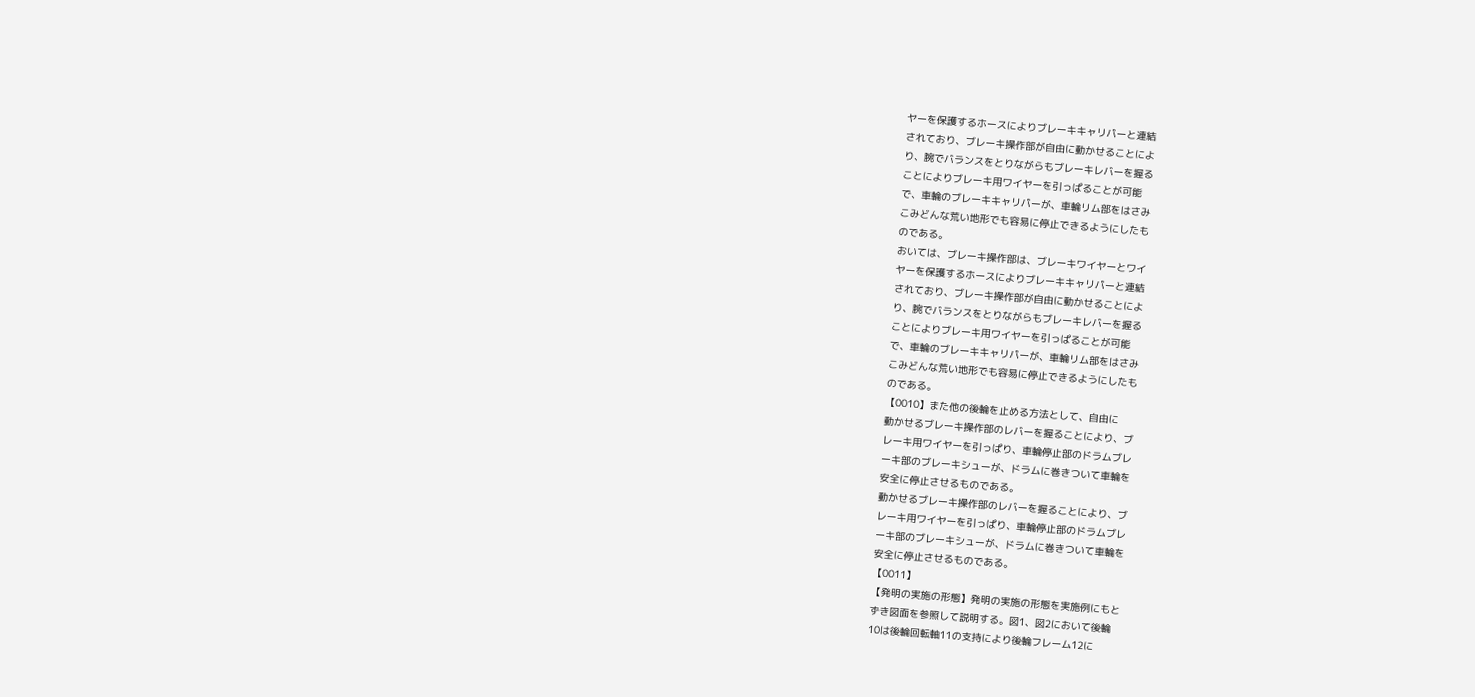ヤーを保護するホースによりブレーキキャリパーと連結
されており、ブレーキ操作部が自由に動かせることによ
り、腕でバランスをとりながらもブレーキレバーを握る
ことによりブレーキ用ワイヤーを引っぱることが可能
で、車輪のブレーキキャリパーが、車輪リム部をはさみ
こみどんな荒い地形でも容易に停止できるようにしたも
のである。
おいては、ブレーキ操作部は、ブレーキワイヤーとワイ
ヤーを保護するホースによりブレーキキャリパーと連結
されており、ブレーキ操作部が自由に動かせることによ
り、腕でバランスをとりながらもブレーキレバーを握る
ことによりブレーキ用ワイヤーを引っぱることが可能
で、車輪のブレーキキャリパーが、車輪リム部をはさみ
こみどんな荒い地形でも容易に停止できるようにしたも
のである。
【0010】また他の後輪を止める方法として、自由に
動かせるブレーキ操作部のレバーを握ることにより、ブ
レーキ用ワイヤーを引っぱり、車輪停止部のドラムブレ
ーキ部のブレーキシューが、ドラムに巻きついて車輪を
安全に停止させるものである。
動かせるブレーキ操作部のレバーを握ることにより、ブ
レーキ用ワイヤーを引っぱり、車輪停止部のドラムブレ
ーキ部のブレーキシューが、ドラムに巻きついて車輪を
安全に停止させるものである。
【0011】
【発明の実施の形態】発明の実施の形態を実施例にもと
ずき図面を参照して説明する。図1、図2において後輪
10は後輪回転軸11の支持により後輪フレーム12に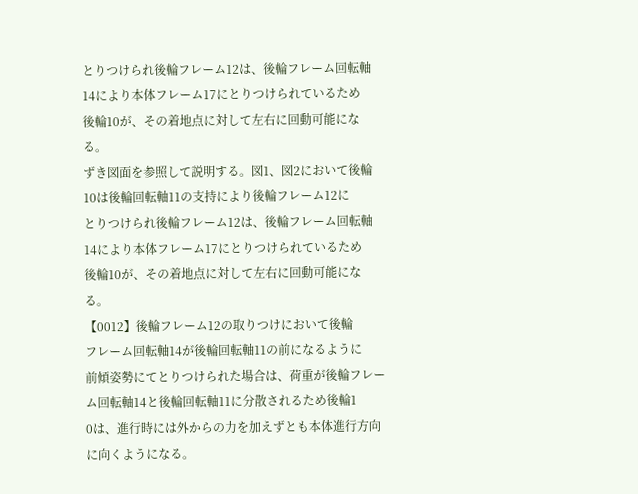とりつけられ後輪フレーム12は、後輪フレーム回転軸
14により本体フレーム17にとりつけられているため
後輪10が、その着地点に対して左右に回動可能にな
る。
ずき図面を参照して説明する。図1、図2において後輪
10は後輪回転軸11の支持により後輪フレーム12に
とりつけられ後輪フレーム12は、後輪フレーム回転軸
14により本体フレーム17にとりつけられているため
後輪10が、その着地点に対して左右に回動可能にな
る。
【0012】後輪フレーム12の取りつけにおいて後輪
フレーム回転軸14が後輪回転軸11の前になるように
前傾姿勢にてとりつけられた場合は、荷重が後輪フレー
ム回転軸14と後輪回転軸11に分散されるため後輪1
0は、進行時には外からの力を加えずとも本体進行方向
に向くようになる。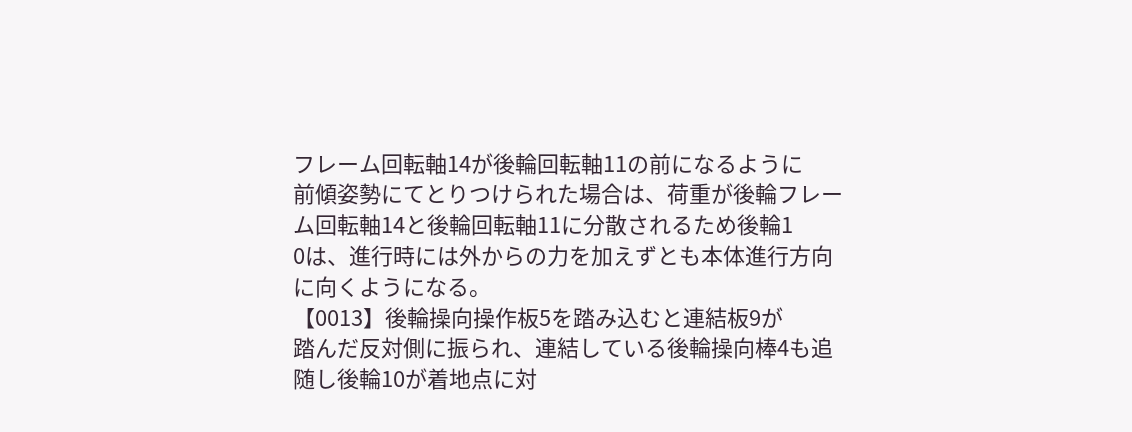フレーム回転軸14が後輪回転軸11の前になるように
前傾姿勢にてとりつけられた場合は、荷重が後輪フレー
ム回転軸14と後輪回転軸11に分散されるため後輪1
0は、進行時には外からの力を加えずとも本体進行方向
に向くようになる。
【0013】後輪操向操作板5を踏み込むと連結板9が
踏んだ反対側に振られ、連結している後輪操向棒4も追
随し後輪10が着地点に対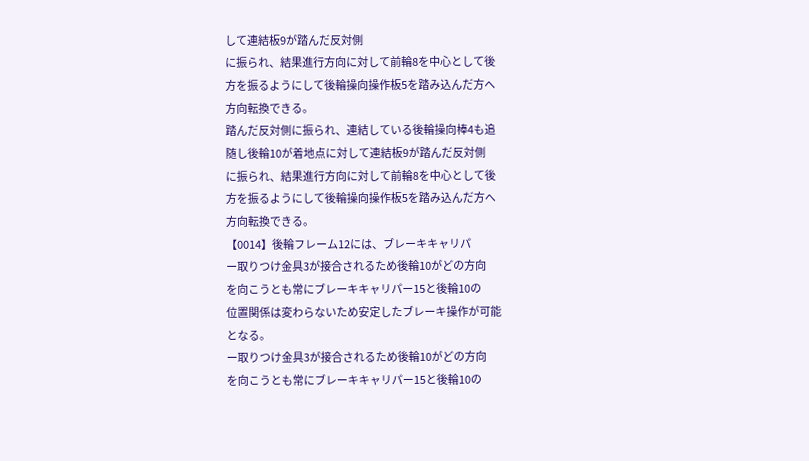して連結板9が踏んだ反対側
に振られ、結果進行方向に対して前輪8を中心として後
方を振るようにして後輪操向操作板5を踏み込んだ方へ
方向転換できる。
踏んだ反対側に振られ、連結している後輪操向棒4も追
随し後輪10が着地点に対して連結板9が踏んだ反対側
に振られ、結果進行方向に対して前輪8を中心として後
方を振るようにして後輪操向操作板5を踏み込んだ方へ
方向転換できる。
【0014】後輪フレーム12には、ブレーキキャリパ
ー取りつけ金具3が接合されるため後輪10がどの方向
を向こうとも常にブレーキキャリパー15と後輪10の
位置関係は変わらないため安定したブレーキ操作が可能
となる。
ー取りつけ金具3が接合されるため後輪10がどの方向
を向こうとも常にブレーキキャリパー15と後輪10の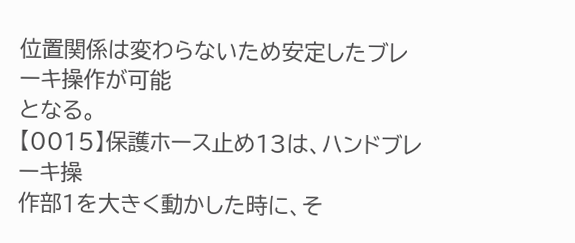位置関係は変わらないため安定したブレーキ操作が可能
となる。
【0015】保護ホース止め13は、ハンドブレーキ操
作部1を大きく動かした時に、そ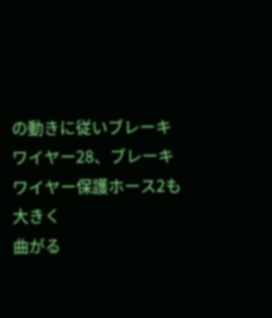の動きに従いブレーキ
ワイヤー28、ブレーキワイヤー保護ホース2も大きく
曲がる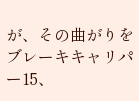が、その曲がりをブレーキキャリパー15、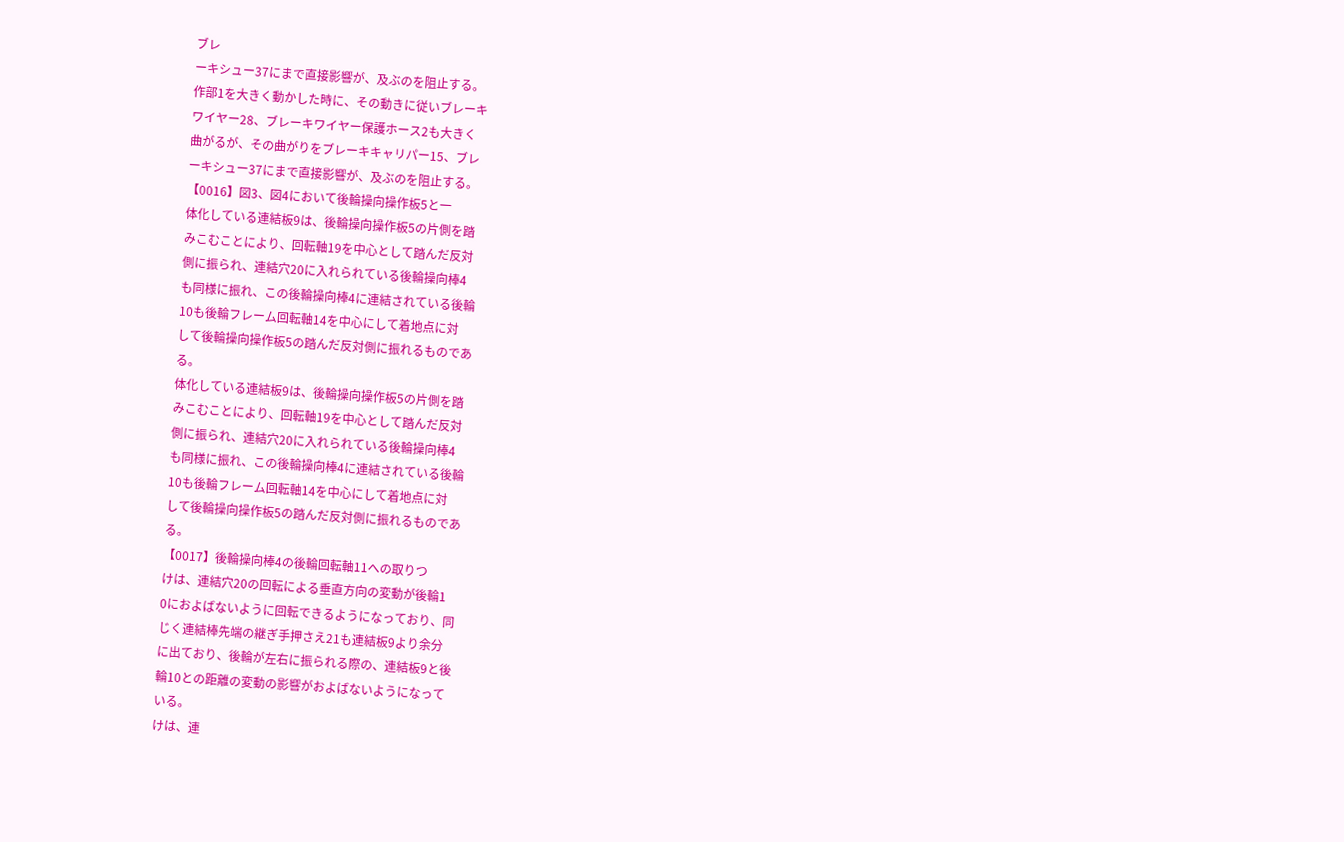ブレ
ーキシュー37にまで直接影響が、及ぶのを阻止する。
作部1を大きく動かした時に、その動きに従いブレーキ
ワイヤー28、ブレーキワイヤー保護ホース2も大きく
曲がるが、その曲がりをブレーキキャリパー15、ブレ
ーキシュー37にまで直接影響が、及ぶのを阻止する。
【0016】図3、図4において後輪操向操作板5と一
体化している連結板9は、後輪操向操作板5の片側を踏
みこむことにより、回転軸19を中心として踏んだ反対
側に振られ、連結穴20に入れられている後輪操向棒4
も同様に振れ、この後輪操向棒4に連結されている後輪
10も後輪フレーム回転軸14を中心にして着地点に対
して後輪操向操作板5の踏んだ反対側に振れるものであ
る。
体化している連結板9は、後輪操向操作板5の片側を踏
みこむことにより、回転軸19を中心として踏んだ反対
側に振られ、連結穴20に入れられている後輪操向棒4
も同様に振れ、この後輪操向棒4に連結されている後輪
10も後輪フレーム回転軸14を中心にして着地点に対
して後輪操向操作板5の踏んだ反対側に振れるものであ
る。
【0017】後輪操向棒4の後輪回転軸11への取りつ
けは、連結穴20の回転による垂直方向の変動が後輪1
0におよばないように回転できるようになっており、同
じく連結棒先端の継ぎ手押さえ21も連結板9より余分
に出ており、後輪が左右に振られる際の、連結板9と後
輪10との距離の変動の影響がおよばないようになって
いる。
けは、連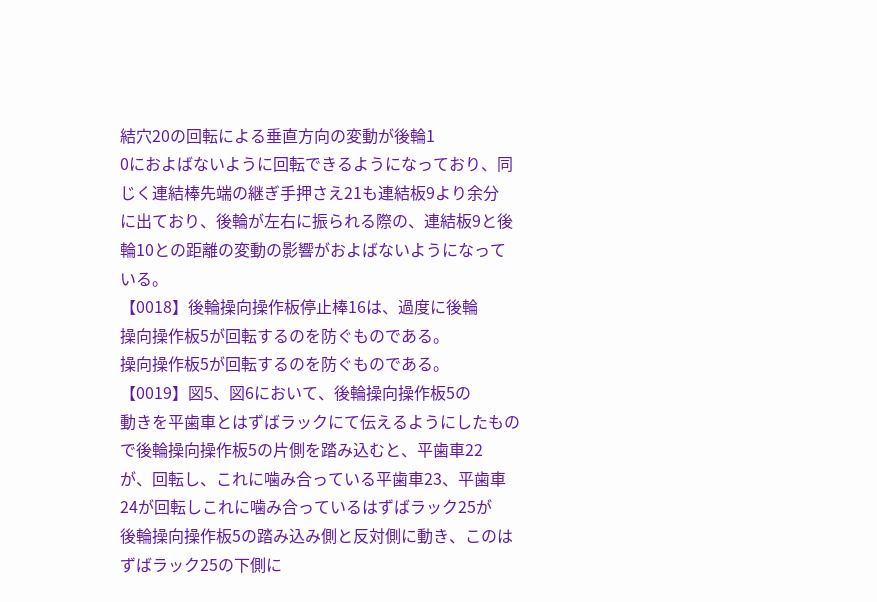結穴20の回転による垂直方向の変動が後輪1
0におよばないように回転できるようになっており、同
じく連結棒先端の継ぎ手押さえ21も連結板9より余分
に出ており、後輪が左右に振られる際の、連結板9と後
輪10との距離の変動の影響がおよばないようになって
いる。
【0018】後輪操向操作板停止棒16は、過度に後輪
操向操作板5が回転するのを防ぐものである。
操向操作板5が回転するのを防ぐものである。
【0019】図5、図6において、後輪操向操作板5の
動きを平歯車とはずばラックにて伝えるようにしたもの
で後輪操向操作板5の片側を踏み込むと、平歯車22
が、回転し、これに噛み合っている平歯車23、平歯車
24が回転しこれに噛み合っているはずばラック25が
後輪操向操作板5の踏み込み側と反対側に動き、このは
ずばラック25の下側に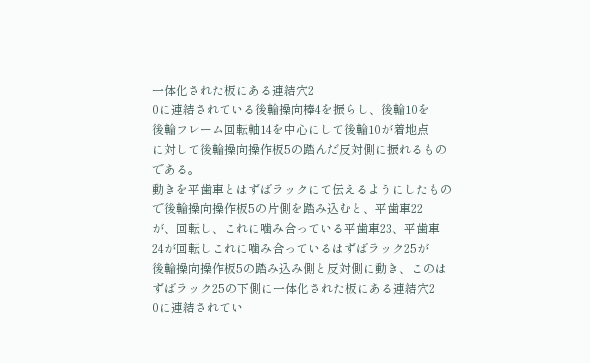一体化された板にある連結穴2
0に連結されている後輪操向棒4を振らし、後輪10を
後輪フレーム回転軸14を中心にして後輪10が着地点
に対して後輪操向操作板5の踏んだ反対側に振れるもの
である。
動きを平歯車とはずばラックにて伝えるようにしたもの
で後輪操向操作板5の片側を踏み込むと、平歯車22
が、回転し、これに噛み合っている平歯車23、平歯車
24が回転しこれに噛み合っているはずばラック25が
後輪操向操作板5の踏み込み側と反対側に動き、このは
ずばラック25の下側に一体化された板にある連結穴2
0に連結されてい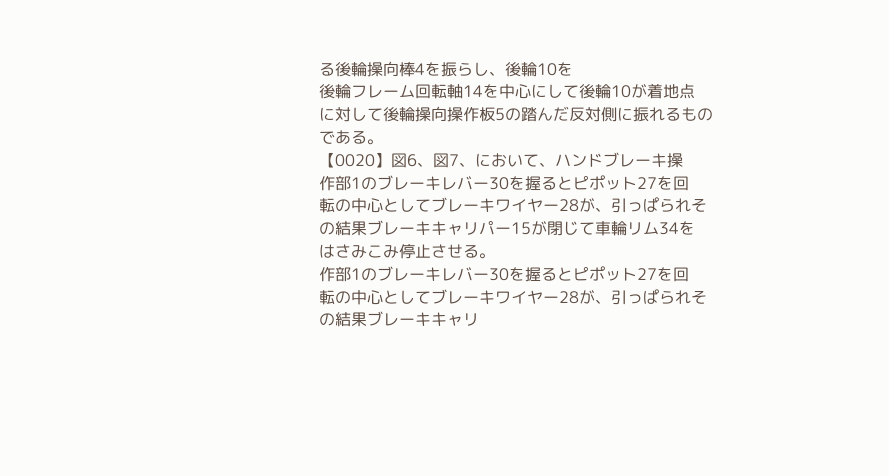る後輪操向棒4を振らし、後輪10を
後輪フレーム回転軸14を中心にして後輪10が着地点
に対して後輪操向操作板5の踏んだ反対側に振れるもの
である。
【0020】図6、図7、において、ハンドブレーキ操
作部1のブレーキレバー30を握るとピポット27を回
転の中心としてブレーキワイヤー28が、引っぱられそ
の結果ブレーキキャリパー15が閉じて車輪リム34を
はさみこみ停止させる。
作部1のブレーキレバー30を握るとピポット27を回
転の中心としてブレーキワイヤー28が、引っぱられそ
の結果ブレーキキャリ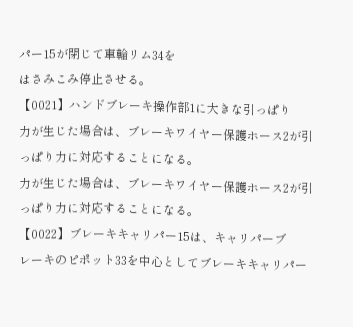パー15が閉じて車輪リム34を
はさみこみ停止させる。
【0021】ハンドブレーキ操作部1に大きな引っぱり
力が生じた場合は、ブレーキワイヤー保護ホース2が引
っぱり力に対応することになる。
力が生じた場合は、ブレーキワイヤー保護ホース2が引
っぱり力に対応することになる。
【0022】ブレーキキャリパー15は、キャリパーブ
レーキのピポット33を中心としてブレーキキャリパー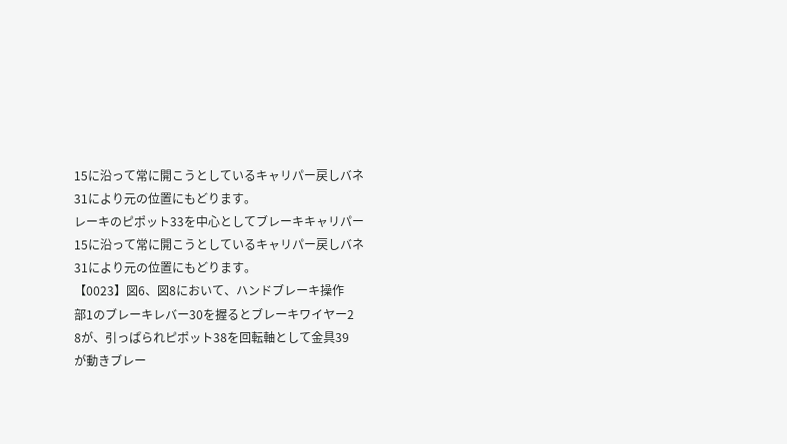15に沿って常に開こうとしているキャリパー戻しバネ
31により元の位置にもどります。
レーキのピポット33を中心としてブレーキキャリパー
15に沿って常に開こうとしているキャリパー戻しバネ
31により元の位置にもどります。
【0023】図6、図8において、ハンドブレーキ操作
部1のブレーキレバー30を握るとブレーキワイヤー2
8が、引っぱられピポット38を回転軸として金具39
が動きブレー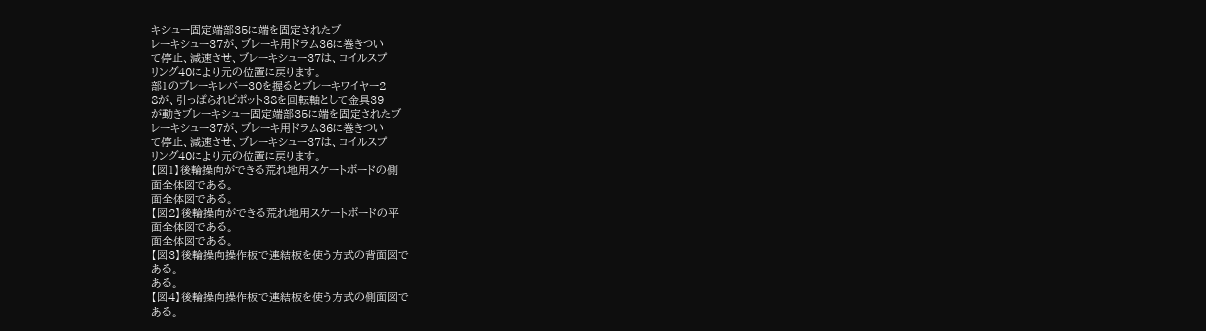キシュー固定端部35に端を固定されたブ
レーキシュー37が、ブレーキ用ドラム36に巻きつい
て停止、減速させ、ブレーキシュー37は、コイルスプ
リング40により元の位置に戻ります。
部1のブレーキレバー30を握るとブレーキワイヤー2
8が、引っぱられピポット38を回転軸として金具39
が動きブレーキシュー固定端部35に端を固定されたブ
レーキシュー37が、ブレーキ用ドラム36に巻きつい
て停止、減速させ、ブレーキシュー37は、コイルスプ
リング40により元の位置に戻ります。
【図1】後輪操向ができる荒れ地用スケートボードの側
面全体図である。
面全体図である。
【図2】後輪操向ができる荒れ地用スケートボードの平
面全体図である。
面全体図である。
【図3】後輪操向操作板で連結板を使う方式の背面図で
ある。
ある。
【図4】後輪操向操作板で連結板を使う方式の側面図で
ある。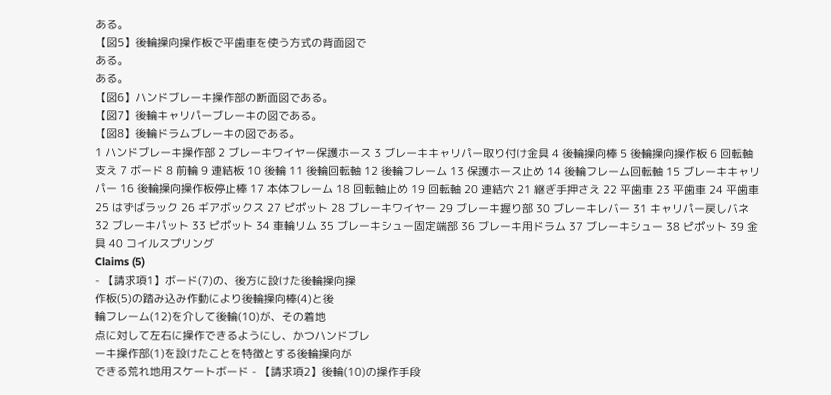ある。
【図5】後輪操向操作板で平歯車を使う方式の背面図で
ある。
ある。
【図6】ハンドブレーキ操作部の断面図である。
【図7】後輪キャリパーブレーキの図である。
【図8】後輪ドラムブレーキの図である。
1 ハンドブレーキ操作部 2 ブレーキワイヤー保護ホース 3 ブレーキキャリパー取り付け金具 4 後輪操向棒 5 後輪操向操作板 6 回転軸支え 7 ボード 8 前輪 9 連結板 10 後輪 11 後輪回転軸 12 後輪フレーム 13 保護ホース止め 14 後輪フレーム回転軸 15 ブレーキキャリパー 16 後輪操向操作板停止棒 17 本体フレーム 18 回転軸止め 19 回転軸 20 連結穴 21 継ぎ手押さえ 22 平歯車 23 平歯車 24 平歯車 25 はずばラック 26 ギアボックス 27 ピポット 28 ブレーキワイヤー 29 ブレーキ握り部 30 ブレーキレバー 31 キャリパー戻しバネ 32 ブレーキパット 33 ピポット 34 車輪リム 35 ブレーキシュー固定端部 36 ブレーキ用ドラム 37 ブレーキシュー 38 ピポット 39 金具 40 コイルスプリング
Claims (5)
- 【請求項1】ボード(7)の、後方に設けた後輪操向操
作板(5)の踏み込み作動により後輪操向棒(4)と後
輪フレーム(12)を介して後輪(10)が、その着地
点に対して左右に操作できるようにし、かつハンドブレ
ーキ操作部(1)を設けたことを特徴とする後輪操向が
できる荒れ地用スケートボード - 【請求項2】後輪(10)の操作手段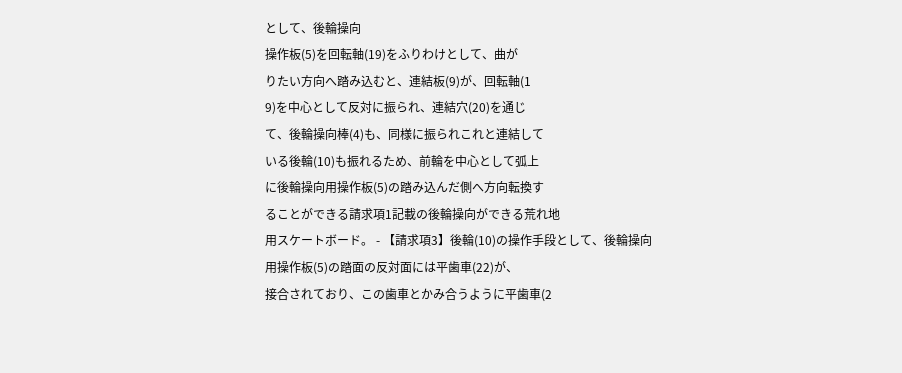として、後輪操向
操作板(5)を回転軸(19)をふりわけとして、曲が
りたい方向へ踏み込むと、連結板(9)が、回転軸(1
9)を中心として反対に振られ、連結穴(20)を通じ
て、後輪操向棒(4)も、同様に振られこれと連結して
いる後輪(10)も振れるため、前輪を中心として弧上
に後輪操向用操作板(5)の踏み込んだ側へ方向転換す
ることができる請求項1記載の後輪操向ができる荒れ地
用スケートボード。 - 【請求項3】後輪(10)の操作手段として、後輪操向
用操作板(5)の踏面の反対面には平歯車(22)が、
接合されており、この歯車とかみ合うように平歯車(2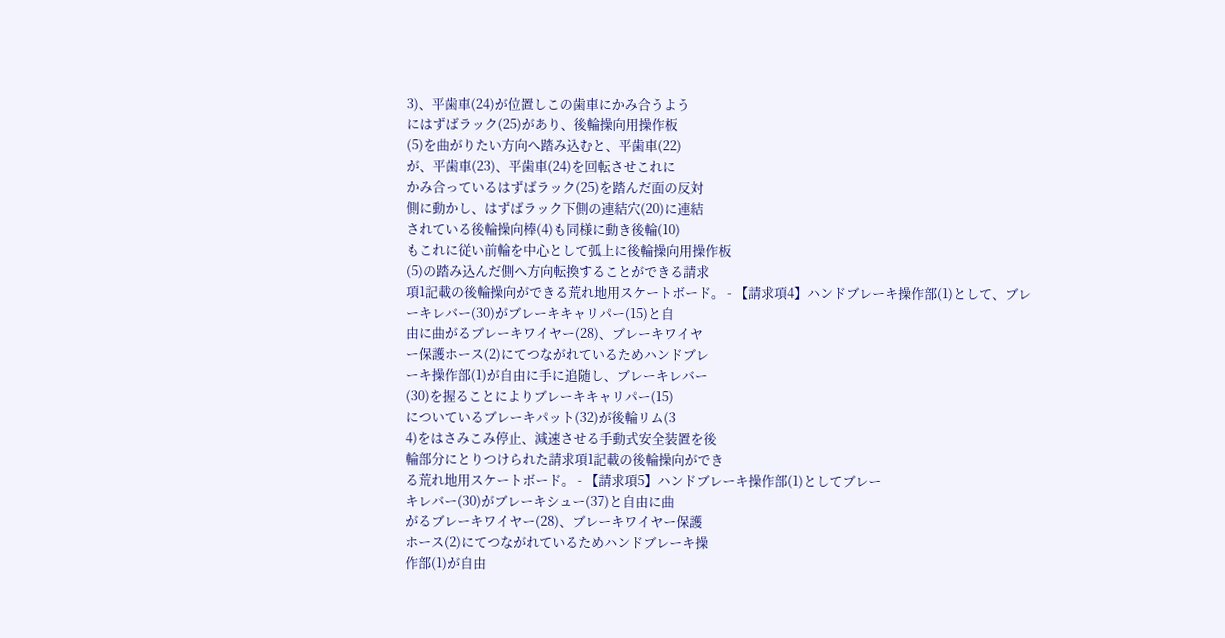3)、平歯車(24)が位置しこの歯車にかみ合うよう
にはずばラック(25)があり、後輪操向用操作板
(5)を曲がりたい方向へ踏み込むと、平歯車(22)
が、平歯車(23)、平歯車(24)を回転させこれに
かみ合っているはずばラック(25)を踏んだ面の反対
側に動かし、はずばラック下側の連結穴(20)に連結
されている後輪操向棒(4)も同様に動き後輪(10)
もこれに従い前輪を中心として弧上に後輪操向用操作板
(5)の踏み込んだ側へ方向転換することができる請求
項1記載の後輪操向ができる荒れ地用スケートボード。 - 【請求項4】ハンドブレーキ操作部(1)として、ブレ
ーキレバー(30)がブレーキキャリパー(15)と自
由に曲がるブレーキワイヤー(28)、ブレーキワイヤ
ー保護ホース(2)にてつながれているためハンドブレ
ーキ操作部(1)が自由に手に追随し、ブレーキレバー
(30)を握ることによりブレーキキャリパー(15)
についているブレーキパット(32)が後輪リム(3
4)をはさみこみ停止、減速させる手動式安全装置を後
輪部分にとりつけられた請求項1記載の後輪操向ができ
る荒れ地用スケートボード。 - 【請求項5】ハンドブレーキ操作部(1)としてブレー
キレバー(30)がブレーキシュー(37)と自由に曲
がるブレーキワイヤー(28)、ブレーキワイヤー保護
ホース(2)にてつながれているためハンドブレーキ操
作部(1)が自由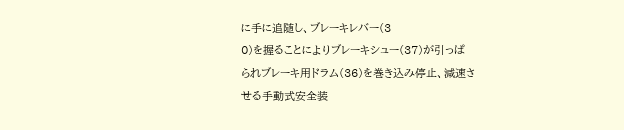に手に追随し、ブレーキレバー(3
0)を握ることによりブレーキシュー(37)が引っぱ
られブレーキ用ドラム(36)を巻き込み停止、減速さ
せる手動式安全装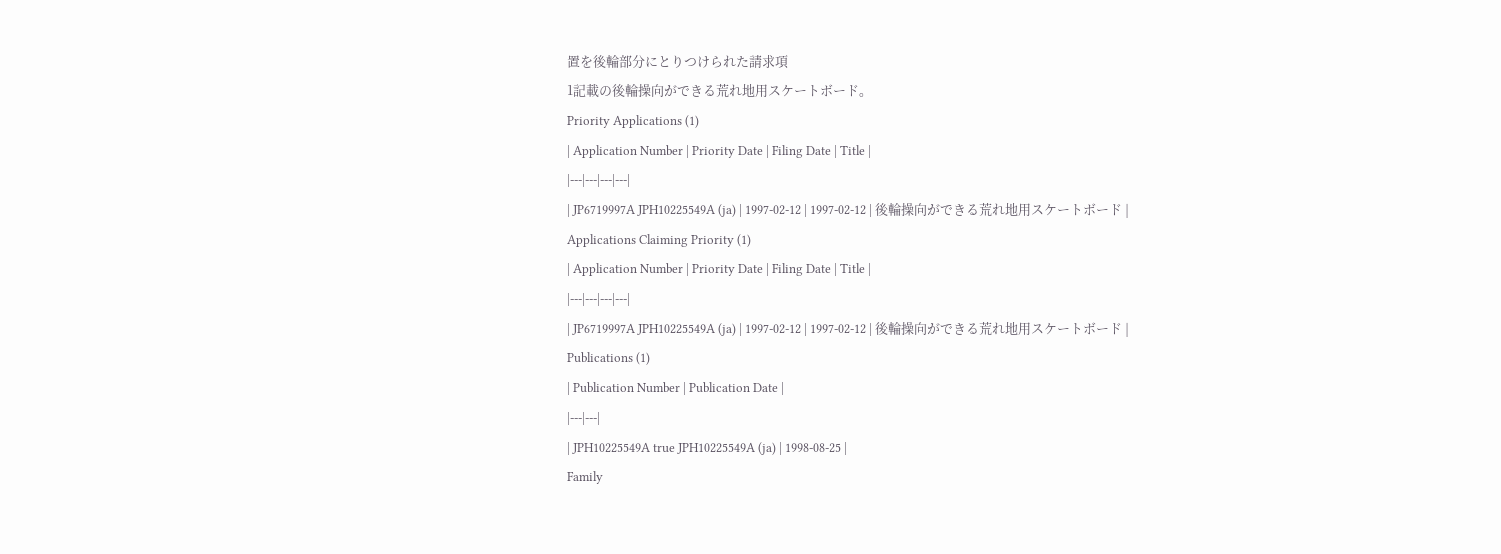置を後輪部分にとりつけられた請求項
1記載の後輪操向ができる荒れ地用スケートボード。
Priority Applications (1)
| Application Number | Priority Date | Filing Date | Title |
|---|---|---|---|
| JP6719997A JPH10225549A (ja) | 1997-02-12 | 1997-02-12 | 後輪操向ができる荒れ地用スケートボード |
Applications Claiming Priority (1)
| Application Number | Priority Date | Filing Date | Title |
|---|---|---|---|
| JP6719997A JPH10225549A (ja) | 1997-02-12 | 1997-02-12 | 後輪操向ができる荒れ地用スケートボード |
Publications (1)
| Publication Number | Publication Date |
|---|---|
| JPH10225549A true JPH10225549A (ja) | 1998-08-25 |
Family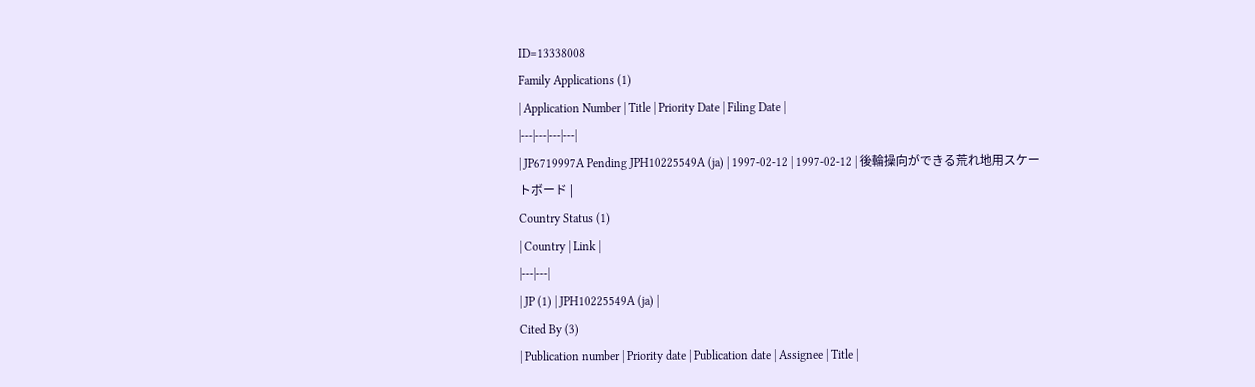ID=13338008
Family Applications (1)
| Application Number | Title | Priority Date | Filing Date |
|---|---|---|---|
| JP6719997A Pending JPH10225549A (ja) | 1997-02-12 | 1997-02-12 | 後輪操向ができる荒れ地用スケートボード |
Country Status (1)
| Country | Link |
|---|---|
| JP (1) | JPH10225549A (ja) |
Cited By (3)
| Publication number | Priority date | Publication date | Assignee | Title |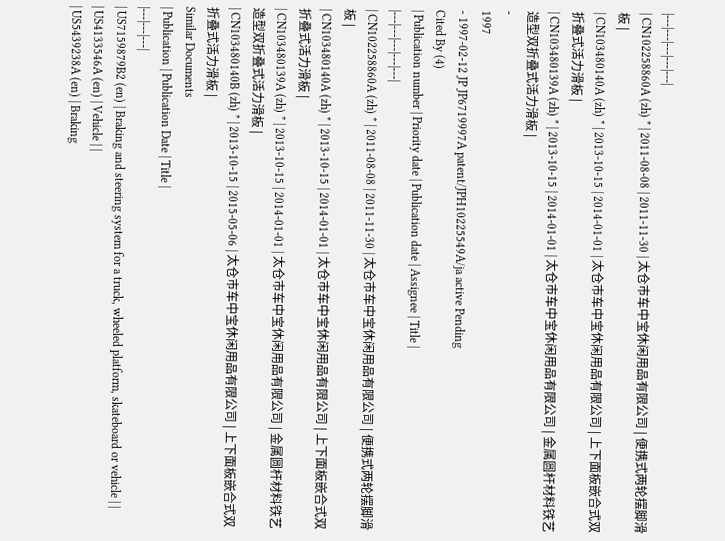|---|---|---|---|---|
| CN102258860A (zh) * | 2011-08-08 | 2011-11-30 | 太仓市车中宝休闲用品有限公司 | 便携式两轮摆脚滑板 |
| CN103480140A (zh) * | 2013-10-15 | 2014-01-01 | 太仓市车中宝休闲用品有限公司 | 上下面板嵌合式双折叠式活力滑板 |
| CN103480139A (zh) * | 2013-10-15 | 2014-01-01 | 太仓市车中宝休闲用品有限公司 | 金属圆杆材料铁艺造型双折叠式活力滑板 |
-
1997
- 1997-02-12 JP JP6719997A patent/JPH10225549A/ja active Pending
Cited By (4)
| Publication number | Priority date | Publication date | Assignee | Title |
|---|---|---|---|---|
| CN102258860A (zh) * | 2011-08-08 | 2011-11-30 | 太仓市车中宝休闲用品有限公司 | 便携式两轮摆脚滑板 |
| CN103480140A (zh) * | 2013-10-15 | 2014-01-01 | 太仓市车中宝休闲用品有限公司 | 上下面板嵌合式双折叠式活力滑板 |
| CN103480139A (zh) * | 2013-10-15 | 2014-01-01 | 太仓市车中宝休闲用品有限公司 | 金属圆杆材料铁艺造型双折叠式活力滑板 |
| CN103480140B (zh) * | 2013-10-15 | 2015-05-06 | 太仓市车中宝休闲用品有限公司 | 上下面板嵌合式双折叠式活力滑板 |
Similar Documents
| Publication | Publication Date | Title |
|---|---|---|
| US7159879B2 (en) | Braking and steering system for a truck, wheeled platform, skateboard or vehicle | |
| US4133546A (en) | Vehicle | |
| US5439238A (en) | Braking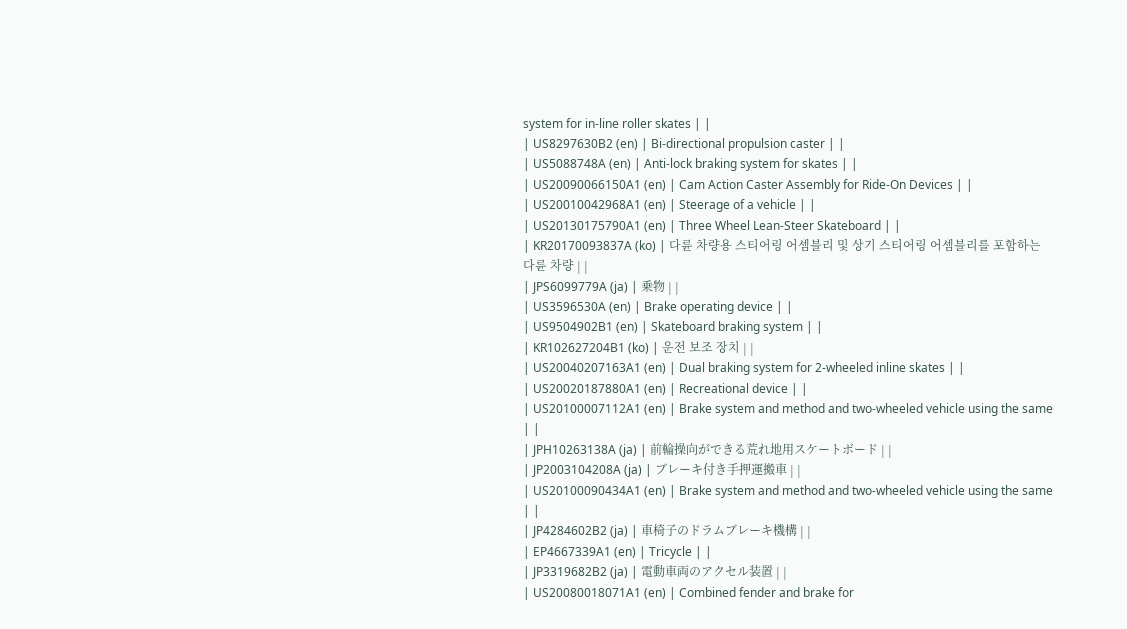system for in-line roller skates | |
| US8297630B2 (en) | Bi-directional propulsion caster | |
| US5088748A (en) | Anti-lock braking system for skates | |
| US20090066150A1 (en) | Cam Action Caster Assembly for Ride-On Devices | |
| US20010042968A1 (en) | Steerage of a vehicle | |
| US20130175790A1 (en) | Three Wheel Lean-Steer Skateboard | |
| KR20170093837A (ko) | 다륜 차량용 스티어링 어셈블리 및 상기 스티어링 어셈블리를 포함하는 다륜 차량 | |
| JPS6099779A (ja) | 乗物 | |
| US3596530A (en) | Brake operating device | |
| US9504902B1 (en) | Skateboard braking system | |
| KR102627204B1 (ko) | 운전 보조 장치 | |
| US20040207163A1 (en) | Dual braking system for 2-wheeled inline skates | |
| US20020187880A1 (en) | Recreational device | |
| US20100007112A1 (en) | Brake system and method and two-wheeled vehicle using the same | |
| JPH10263138A (ja) | 前輪操向ができる荒れ地用スケートボード | |
| JP2003104208A (ja) | ブレーキ付き手押運搬車 | |
| US20100090434A1 (en) | Brake system and method and two-wheeled vehicle using the same | |
| JP4284602B2 (ja) | 車椅子のドラムブレーキ機構 | |
| EP4667339A1 (en) | Tricycle | |
| JP3319682B2 (ja) | 電動車両のアクセル装置 | |
| US20080018071A1 (en) | Combined fender and brake for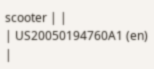scooter | |
| US20050194760A1 (en) |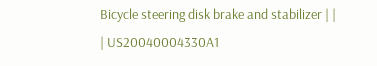Bicycle steering disk brake and stabilizer | |
| US20040004330A1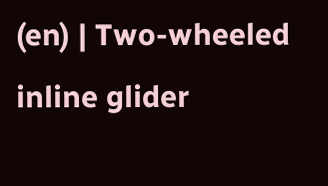(en) | Two-wheeled inline glider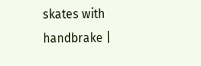skates with handbrake |